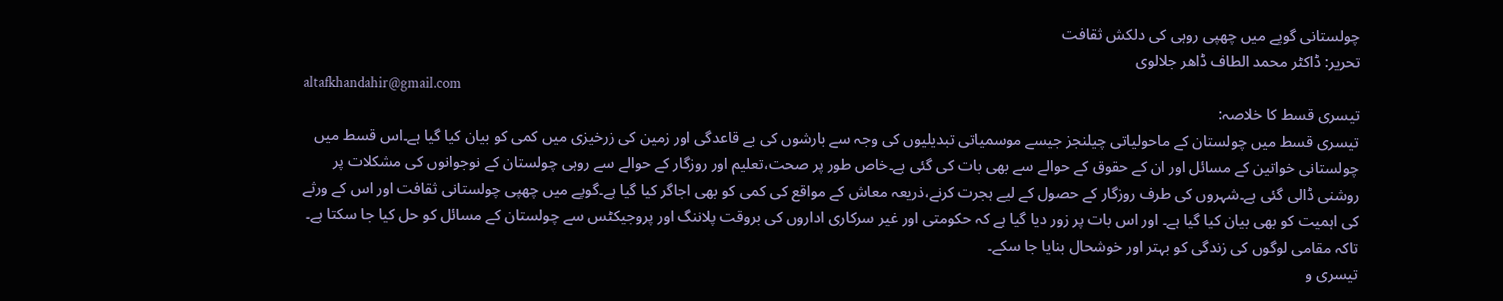چولستانی گوپے میں چھپی روہی کی دلکش ثقافت
تحریر: ڈاکٹر محمد الطاف ڈاھر جلالوی
altafkhandahir@gmail.com
تیسری قسط کا خلاصہ:
تیسری قسط میں چولستان کے ماحولیاتی چیلنجز جیسے موسمیاتی تبدیلیوں کی وجہ سے بارشوں کی بے قاعدگی اور زمین کی زرخیزی میں کمی کو بیان کیا گیا ہے۔اس قسط میں چولستانی خواتین کے مسائل اور ان کے حقوق کے حوالے سے بھی بات کی گئی ہے۔خاص طور پر صحت،تعلیم اور روزگار کے حوالے سے روہی چولستان کے نوجوانوں کی مشکلات پر روشنی ڈالی گئی ہے۔شہروں کی طرف روزگار کے حصول کے لیے ہجرت کرنے،ذریعہ معاش کے مواقع کی کمی کو بھی اجاگر کیا گیا ہے۔گوپے میں چھپی چولستانی ثقافت اور اس کے ورثے کی اہمیت کو بھی بیان کیا گیا ہے۔ اور اس بات پر زور دیا گیا ہے کہ حکومتی اور غیر سرکاری اداروں کی بروقت پلاننگ اور پروجیکٹس سے چولستان کے مسائل کو حل کیا جا سکتا ہے۔ تاکہ مقامی لوگوں کی زندگی کو بہتر اور خوشحال بنایا جا سکے۔
تیسری و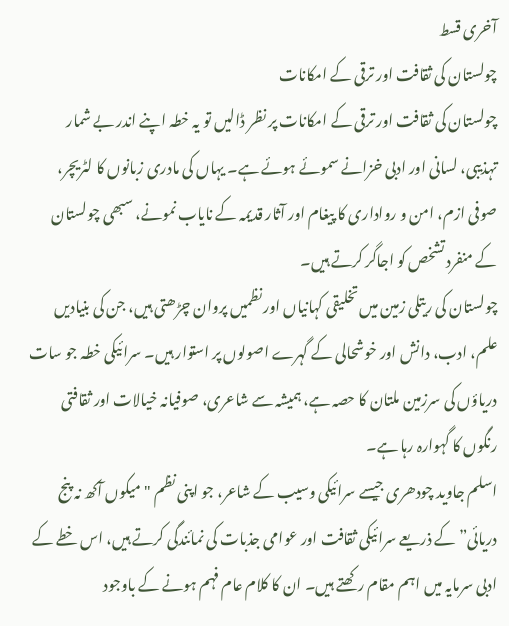آخری قسط
چولستان کی ثقافت اور ترقی کے امکانات
چولستان کی ثقافت اور ترقی کے امکانات پر نظر ڈالیں تو یہ خطہ اپنے اندر بے شمار تہذیبی، لسانی اور ادبی خزانے سموئے ہوئے ہے۔ یہاں کی مادری زبانوں کا لٹریچر، صوفی ازم، امن و رواداری کا پیغام اور آثار قدیمہ کے نایاب نمونے، سبھی چولستان کے منفرد تشخص کو اجاگر کرتے ہیں۔
چولستان کی ریتلی زمین میں تخلیقی کہانیاں اور نظمیں پروان چڑھتی ہیں، جن کی بنیادیں علم، ادب، دانش اور خوشحالی کے گہرے اصولوں پر استوار ہیں۔ سرائیکی خطہ جو سات دریاؤں کی سرزمین ملتان کا حصہ ہے، ہمیشہ سے شاعری، صوفیانہ خیالات اور ثقافتی رنگوں کا گہوارہ رہا ہے۔
اسلم جاوید چودھری جیسے سرائیکی وسیب کے شاعر، جو اپنی نظم "میکوں آکھ نہ پنج دریائی” کے ذریعے سرائیکی ثقافت اور عوامی جذبات کی نمائندگی کرتے ہیں، اس خطے کے ادبی سرمایہ میں اہم مقام رکھتے ہیں۔ ان کا کلام عام فہم ہونے کے باوجود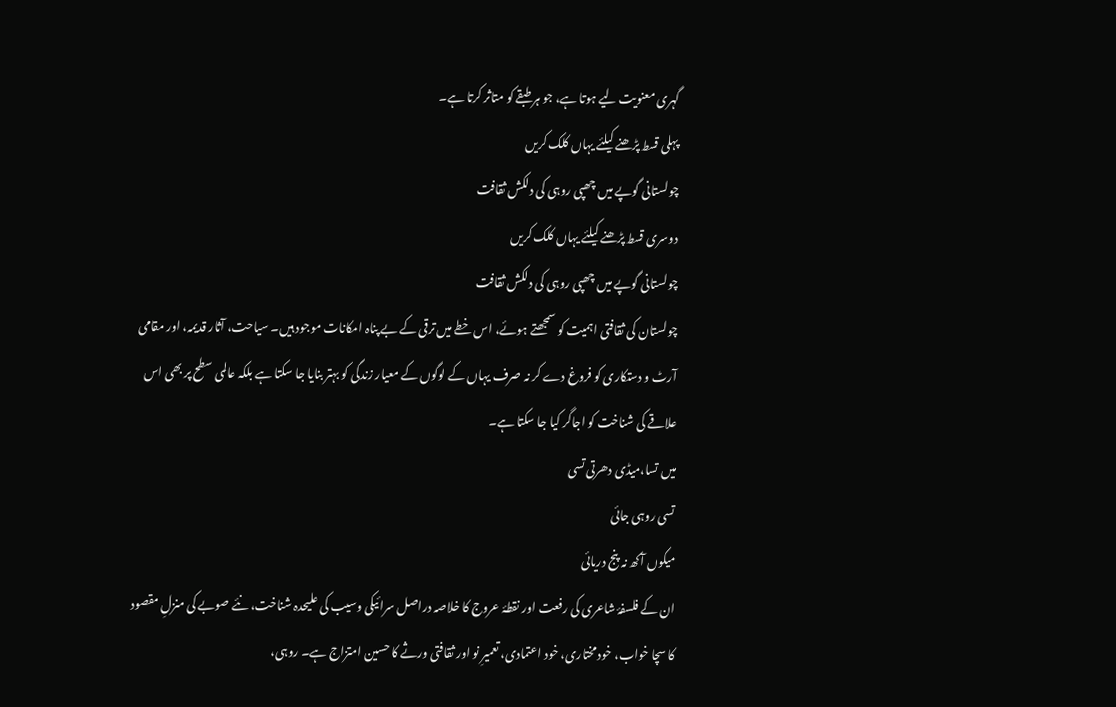گہری معنویت لیے ہوتا ہے، جو ہر طبقے کو متاثر کرتا ہے۔
پہلی قسط پڑھنے کیلئے یہاں کلک کریں
چولستانی گوپے میں چھپی روہی کی دلکش ثقافت
دوسری قسط پڑھنے کیلئے یہاں کلک کریں
چولستانی گوپے میں چھپی روہی کی دلکش ثقافت
چولستان کی ثقافتی اہمیت کو سمجھتے ہوئے، اس خطے میں ترقی کے بے پناہ امکانات موجود ہیں۔ سیاحت، آثار قدیمہ، اور مقامی آرٹ و دستکاری کو فروغ دے کر نہ صرف یہاں کے لوگوں کے معیار زندگی کو بہتر بنایا جا سکتا ہے بلکہ عالمی سطح پر بھی اس علاقے کی شناخت کو اجاگر کیا جا سکتا ہے۔
میں تسا،میڈی دھرتی تسی
تسی روہی جائی
میکوں آکھ نہ پنج دریائی
ان کے فلسفۂ شاعری کی رفعت اور نقطۂ عروج کا خلاصہ دراصل سرائیکی وسیب کی علیحدہ شناخت، نئے صوبے کی منزلِ مقصود کا سچا خواب، خود مختاری، خود اعتمادی، تعمیرِ نو اور ثقافتی ورثے کا حسین امتزاج ہے۔ روہی،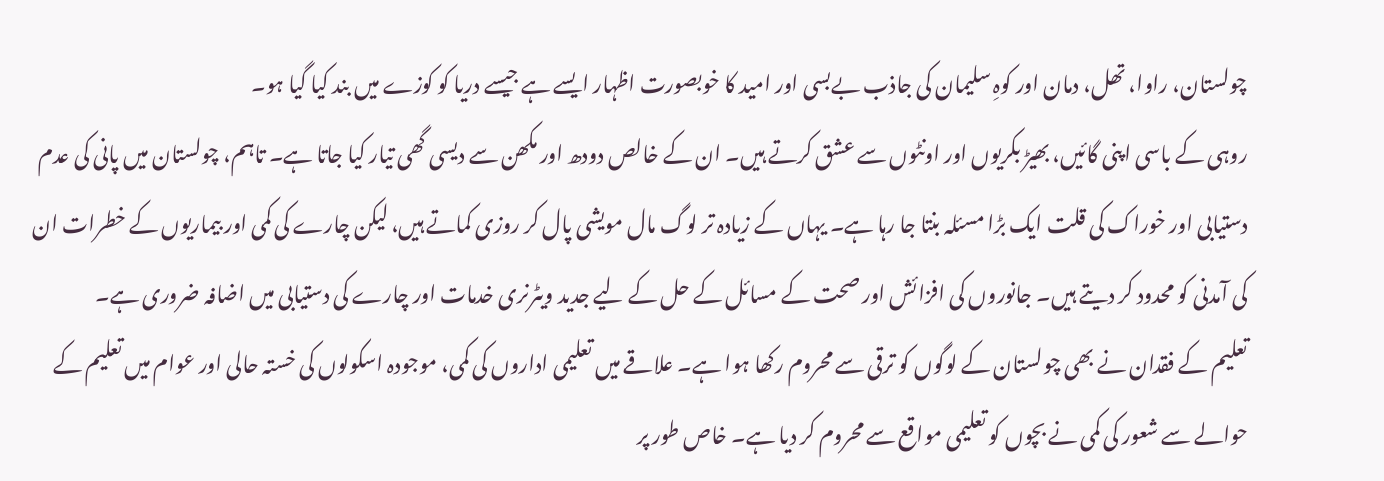چولستان، راوا، تھل، دمان اور کوہِ سلیمان کی جاذب بےبسی اور امید کا خوبصورت اظہار ایسے ہے جیسے دریا کو کوزے میں بند کیا گیا ہو۔
روہی کے باسی اپنی گائیں، بھیڑ بکریوں اور اونٹوں سے عشق کرتے ہیں۔ ان کے خالص دودھ اور مکھن سے دیسی گھی تیار کیا جاتا ہے۔ تاہم، چولستان میں پانی کی عدم دستیابی اور خوراک کی قلت ایک بڑا مسئلہ بنتا جا رہا ہے۔ یہاں کے زیادہ تر لوگ مال مویشی پال کر روزی کماتے ہیں، لیکن چارے کی کمی اور بیماریوں کے خطرات ان کی آمدنی کو محدود کر دیتے ہیں۔ جانوروں کی افزائش اور صحت کے مسائل کے حل کے لیے جدید ویٹرنری خدمات اور چارے کی دستیابی میں اضافہ ضروری ہے۔
تعلیم کے فقدان نے بھی چولستان کے لوگوں کو ترقی سے محروم رکھا ہوا ہے۔ علاقے میں تعلیمی اداروں کی کمی، موجودہ اسکولوں کی خستہ حالی اور عوام میں تعلیم کے حوالے سے شعور کی کمی نے بچوں کو تعلیمی مواقع سے محروم کر دیا ہے۔ خاص طور پر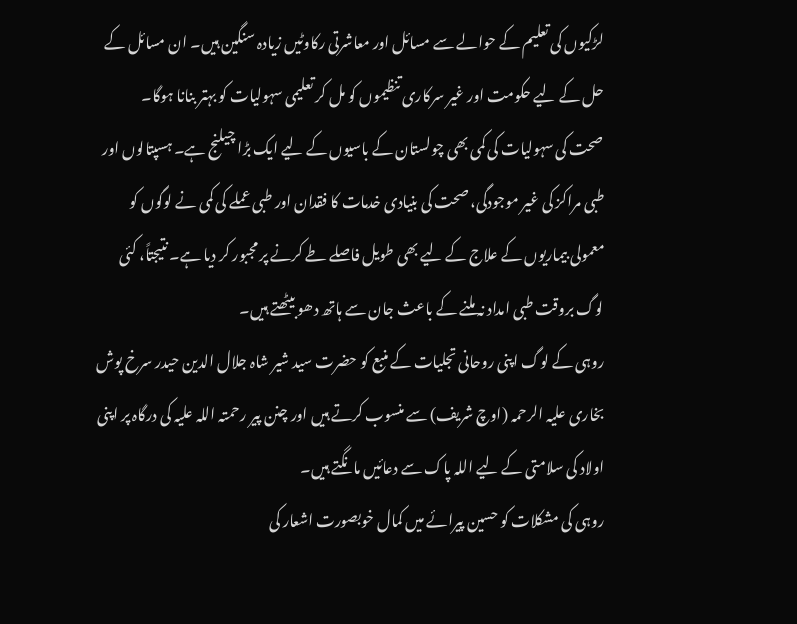لڑکیوں کی تعلیم کے حوالے سے مسائل اور معاشرتی رکاوٹیں زیادہ سنگین ہیں۔ ان مسائل کے حل کے لیے حکومت اور غیر سرکاری تنظیموں کو مل کر تعلیمی سہولیات کو بہتر بنانا ہوگا۔
صحت کی سہولیات کی کمی بھی چولستان کے باسیوں کے لیے ایک بڑا چیلنج ہے۔ ہسپتالوں اور طبی مراکز کی غیر موجودگی، صحت کی بنیادی خدمات کا فقدان اور طبی عملے کی کمی نے لوگوں کو معمولی بیماریوں کے علاج کے لیے بھی طویل فاصلے طے کرنے پر مجبور کر دیا ہے۔ نتیجتاً، کئی لوگ بروقت طبی امداد نہ ملنے کے باعث جان سے ہاتھ دھو بیٹھتے ہیں۔
روہی کے لوگ اپنی روحانی تجلیات کے منبع کو حضرت سید شیر شاہ جلال الدین حیدر سرخ پوش بخاری علیہ الرحمہ (اوچ شریف) سے منسوب کرتے ہیں اور چنن پیر رحمتہ اللہ علیہ کی درگاہ پر اپنی اولاد کی سلامتی کے لیے اللہ پاک سے دعائیں مانگتے ہیں۔
روہی کی مشکلات کو حسین پیرائے میں کمال خوبصورت اشعار کی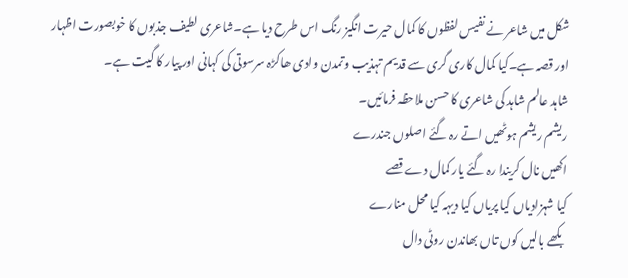شکل میں شاعر نے نفیس لفظوں کا کمال حیرت انگیز رنگ اس طرح دیا ہے۔شاعری لطیف جذبوں کا خوبصورت اظہار اور قصہ ہے۔کیا کمال کاری گری سے قدیم تہذیب وتمدن وادی ھاکڑہ سرسوتی کی کہانی اور پیار کا گیت ہے۔
شاہد عالم شاہد کی شاعری کا حسن ملاحظہ فرمائیں۔
ریشم ریشم ہوٹھیں اتے رہ گئے اصلوں جندرے
اکھیں نال کریندا رہ گئے یار کمال دے قصے
کیا شہزادیاں کیا پریاں کیا دیہہ کیا محل منارے
بکھے بالیں کوں تاں بھاندن روٹی دال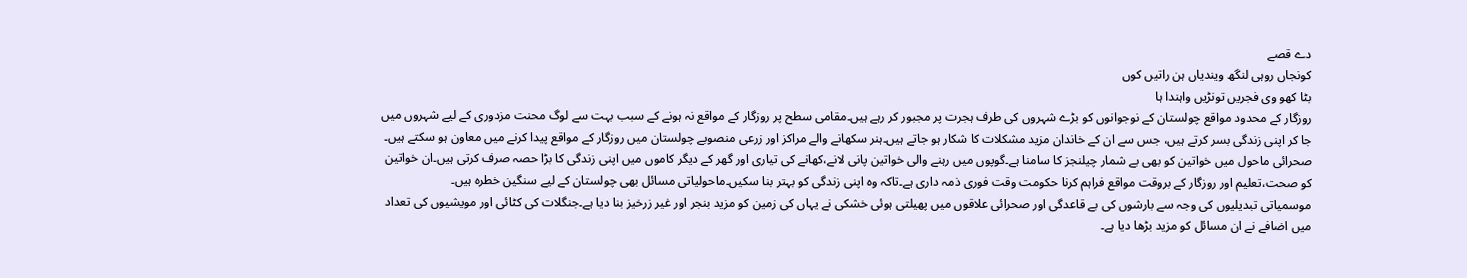دے قصے
کونجاں روہی لنگھ ویندیاں ہن راتیں کوں
بٹا کھو وی فجریں تونڑیں واہندا ہا
روزگار کے محدود مواقع چولستان کے نوجوانوں کو بڑے شہروں کی طرف ہجرت پر مجبور کر رہے ہیں۔مقامی سطح پر روزگار کے مواقع نہ ہونے کے سبب بہت سے لوگ محنت مزدوری کے لیے شہروں میں جا کر اپنی زندگی بسر کرتے ہیں، جس سے ان کے خاندان مزید مشکلات کا شکار ہو جاتے ہیں۔ہنر سکھانے والے مراکز اور زرعی منصوبے چولستان میں روزگار کے مواقع پیدا کرنے میں معاون ہو سکتے ہیں۔
صحرائی ماحول میں خواتین کو بھی بے شمار چیلنجز کا سامنا ہے۔گوپوں میں رہنے والی خواتین پانی لانے،کھانے کی تیاری اور گھر کے دیگر کاموں میں اپنی زندگی کا بڑا حصہ صرف کرتی ہیں۔ان خواتین کو صحت،تعلیم اور روزگار کے بروقت مواقع فراہم کرنا حکومت وقت فوری ذمہ داری ہے۔تاکہ وہ اپنی زندگی کو بہتر بنا سکیں۔ماحولیاتی مسائل بھی چولستان کے لیے سنگین خطرہ ہیں۔
موسمیاتی تبدیلیوں کی وجہ سے بارشوں کی بے قاعدگی اور صحرائی علاقوں میں پھیلتی ہوئی خشکی نے یہاں کی زمین کو مزید بنجر اور غیر زرخیز بنا دیا ہے۔جنگلات کی کٹائی اور مویشیوں کی تعداد میں اضافے نے ان مسائل کو مزید بڑھا دیا ہے۔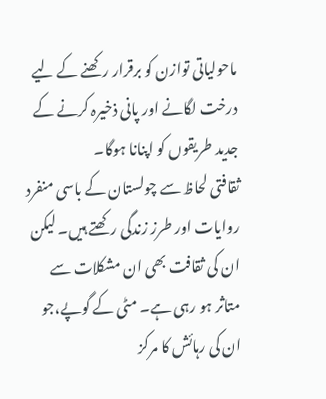ماحولیاتی توازن کو برقرار رکھنے کے لیے درخت لگانے اور پانی ذخیرہ کرنے کے جدید طریقوں کو اپنانا ہوگا۔
ثقافتی لحاظ سے چولستان کے باسی منفرد روایات اور طرز زندگی رکھتے ہیں۔ لیکن ان کی ثقافت بھی ان مشکلات سے متاثر ہو رہی ہے۔ مٹی کے گوپے،جو ان کی رہائش کا مرکز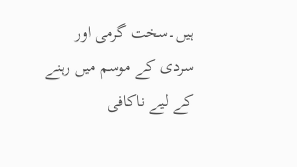ہیں۔سخت گرمی اور سردی کے موسم میں رہنے کے لیے ناکافی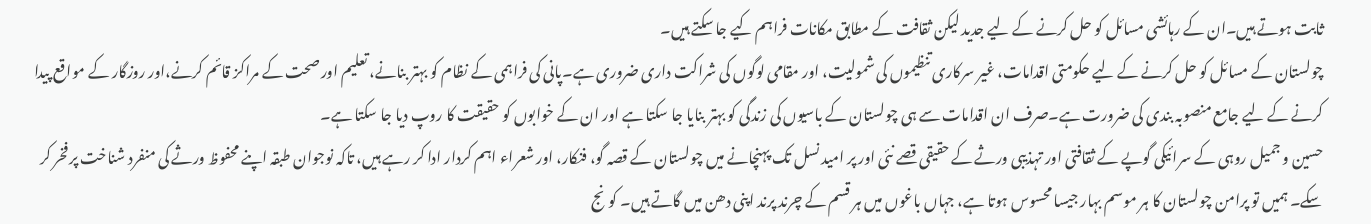ثابت ہوتے ہیں۔ان کے رہائشی مسائل کو حل کرنے کے لیے جدید لیکن ثقافت کے مطابق مکانات فراہم کیے جا سکتے ہیں۔
چولستان کے مسائل کو حل کرنے کے لیے حکومتی اقدامات، غیر سرکاری تنظیموں کی شمولیت، اور مقامی لوگوں کی شراکت داری ضروری ہے۔پانی کی فراہمی کے نظام کو بہتر بنانے، تعلیم اور صحت کے مراکز قائم کرنے،اور روزگار کے مواقع پیدا کرنے کے لیے جامع منصوبہ بندی کی ضرورت ہے۔صرف ان اقدامات سے ہی چولستان کے باسیوں کی زندگی کو بہتر بنایا جا سکتا ہے اور ان کے خوابوں کو حقیقت کا روپ دیا جا سکتا ہے۔
حسین و جمیل روہی کے سرائیکی گوپے کے ثقافتی اور تہذیبی ورثے کے حقیقی قصے نئی اور پر امید نسل تک پہنچانے میں چولستان کے قصہ گو، فنکار، اور شعراء اہم کردار ادا کر رہے ہیں، تاکہ نوجوان طبقہ اپنے محفوظ ورثے کی منفرد شناخت پر فخر کر سکے۔ ہمیں تو پرامن چولستان کا ہر موسم بہار جیسا محسوس ہوتا ہے، جہاں باغوں میں ہر قسم کے چرند پرند اپنی دھن میں گاتے ہیں۔ کونج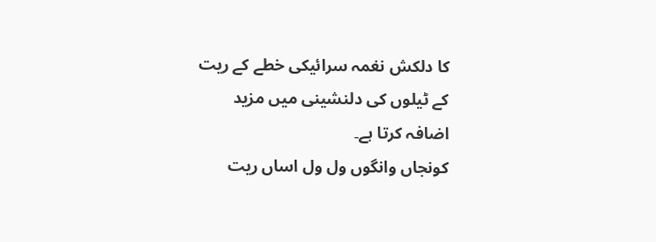کا دلکش نغمہ سرائیکی خطے کے ریت کے ٹیلوں کی دلنشینی میں مزید اضافہ کرتا ہے۔
کونجاں وانگوں ول ول اساں ریت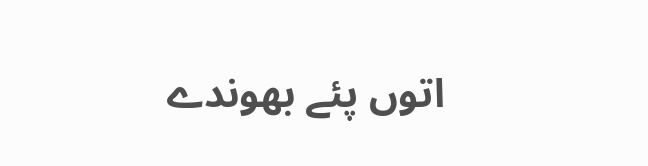اتوں پئے بھوندے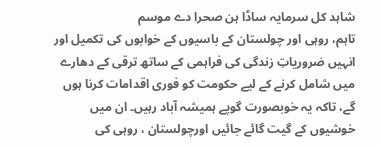شاہد کل سرمایہ ساڈا ہن صحرا دے موسم
تاہم، روہی اور چولستان کے باسیوں کے خوابوں کی تکمیل اور انہیں ضروریاتِ زندگی کی فراہمی کے ساتھ ترقی کے دھارے میں شامل کرنے کے لیے حکومت کو فوری اقدامات کرنا ہوں گے، تاکہ یہ خوبصورت گوپے ہمیشہ آباد رہیں۔ ان میں خوشیوں کے گیت گائے جائیں اورچولستان ، روہی کی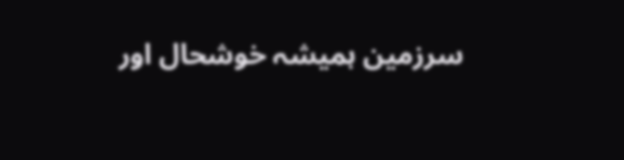سرزمین ہمیشہ خوشحال اور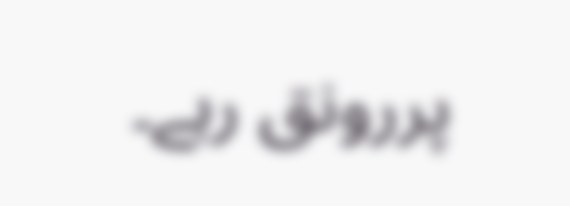پررونق رہے۔